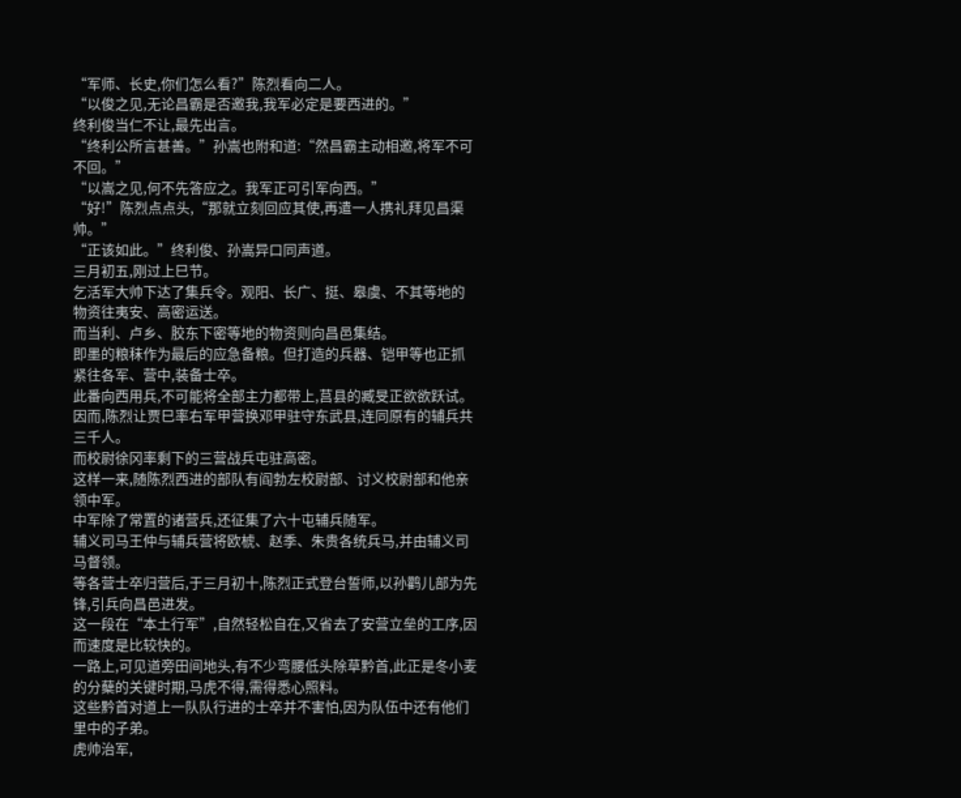“军师、长史,你们怎么看?”陈烈看向二人。
“以俊之见,无论昌霸是否邀我,我军必定是要西进的。”
终利俊当仁不让,最先出言。
“终利公所言甚善。”孙嵩也附和道:“然昌霸主动相邀,将军不可不回。”
“以嵩之见,何不先答应之。我军正可引军向西。”
“好!”陈烈点点头,“那就立刻回应其使,再遣一人携礼拜见昌渠帅。”
“正该如此。”终利俊、孙嵩异口同声道。
三月初五,刚过上巳节。
乞活军大帅下达了集兵令。观阳、长广、挺、皋虞、不其等地的物资往夷安、高密运送。
而当利、卢乡、胶东下密等地的物资则向昌邑集结。
即墨的粮秣作为最后的应急备粮。但打造的兵器、铠甲等也正抓紧往各军、营中,装备士卒。
此番向西用兵,不可能将全部主力都带上,莒县的臧旻正欲欲跃试。
因而,陈烈让贾巳率右军甲营换邓甲驻守东武县,连同原有的辅兵共三千人。
而校尉徐冈率剩下的三营战兵屯驻高密。
这样一来,随陈烈西进的部队有阎勃左校尉部、讨义校尉部和他亲领中军。
中军除了常置的诸营兵,还征集了六十屯辅兵随军。
辅义司马王仲与辅兵营将欧椃、赵季、朱贵各统兵马,并由辅义司马督领。
等各营士卒归营后,于三月初十,陈烈正式登台誓师,以孙鹳儿部为先锋,引兵向昌邑进发。
这一段在“本土行军”,自然轻松自在,又省去了安营立垒的工序,因而速度是比较快的。
一路上,可见道旁田间地头,有不少弯腰低头除草黔首,此正是冬小麦的分蘖的关键时期,马虎不得,需得悉心照料。
这些黔首对道上一队队行进的士卒并不害怕,因为队伍中还有他们里中的子弟。
虎帅治军,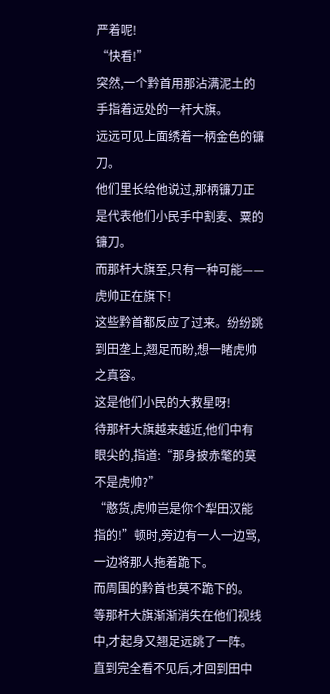严着呢!
“快看!”
突然,一个黔首用那沾满泥土的手指着远处的一杆大旗。
远远可见上面绣着一柄金色的镰刀。
他们里长给他说过,那柄镰刀正是代表他们小民手中割麦、粟的镰刀。
而那杆大旗至,只有一种可能——虎帅正在旗下!
这些黔首都反应了过来。纷纷跳到田垄上,翘足而盼,想一睹虎帅之真容。
这是他们小民的大救星呀!
待那杆大旗越来越近,他们中有眼尖的,指道:“那身披赤氅的莫不是虎帅?”
“憨货,虎帅岂是你个犁田汉能指的!”顿时,旁边有一人一边骂,一边将那人拖着跪下。
而周围的黔首也莫不跪下的。
等那杆大旗渐渐消失在他们视线中,才起身又翘足远跳了一阵。直到完全看不见后,才回到田中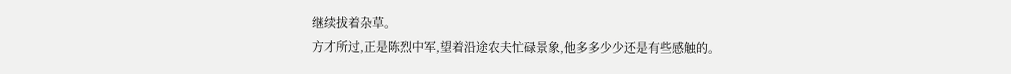继续拔着杂草。
方才所过,正是陈烈中军,望着沿途农夫忙碌景象,他多多少少还是有些感触的。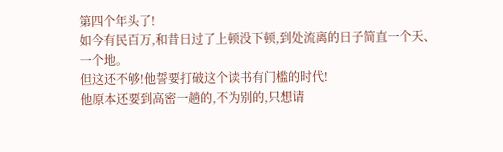第四个年头了!
如今有民百万,和昔日过了上顿没下顿,到处流离的日子简直一个天、一个地。
但这还不够!他誓要打破这个读书有门槛的时代!
他原本还要到高密一趟的,不为别的,只想请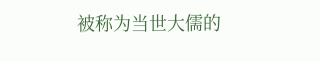被称为当世大儒的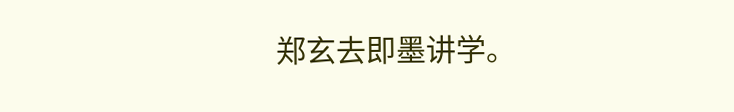郑玄去即墨讲学。